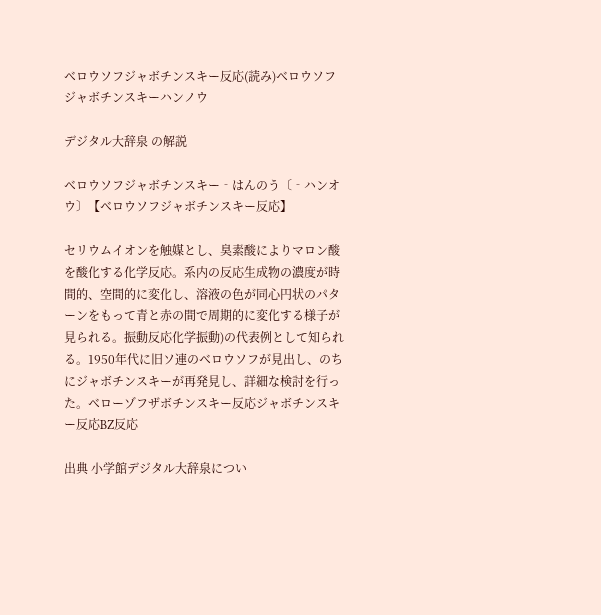ベロウソフジャボチンスキー反応(読み)ベロウソフジャボチンスキーハンノウ

デジタル大辞泉 の解説

ベロウソフジャボチンスキー‐はんのう〔‐ハンオウ〕【ベロウソフジャボチンスキー反応】

セリウムイオンを触媒とし、臭素酸によりマロン酸を酸化する化学反応。系内の反応生成物の濃度が時間的、空間的に変化し、溶液の色が同心円状のパターンをもって青と赤の間で周期的に変化する様子が見られる。振動反応化学振動)の代表例として知られる。1950年代に旧ソ連のベロウソフが見出し、のちにジャボチンスキーが再発見し、詳細な検討を行った。ベローゾフザボチンスキー反応ジャボチンスキー反応BZ反応

出典 小学館デジタル大辞泉につい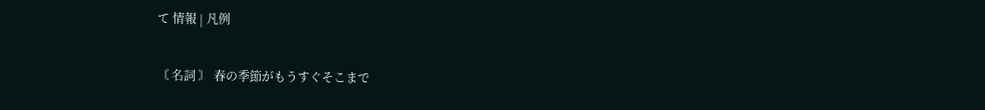て 情報 | 凡例

〘 名詞 〙 春の季節がもうすぐそこまで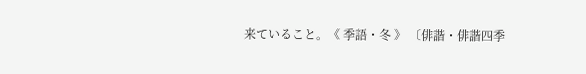来ていること。《 季語・冬 》 〔俳諧・俳諧四季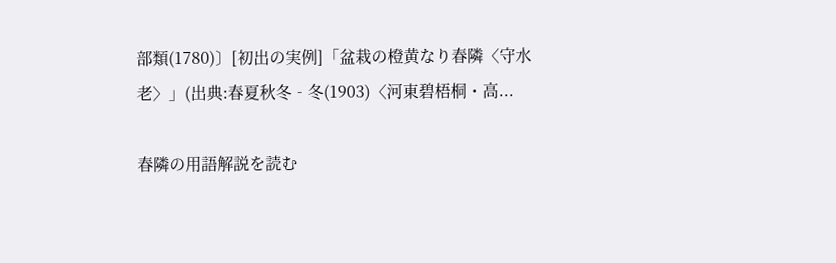部類(1780)〕[初出の実例]「盆栽の橙黄なり春隣〈守水老〉」(出典:春夏秋冬‐冬(1903)〈河東碧梧桐・高...

春隣の用語解説を読む